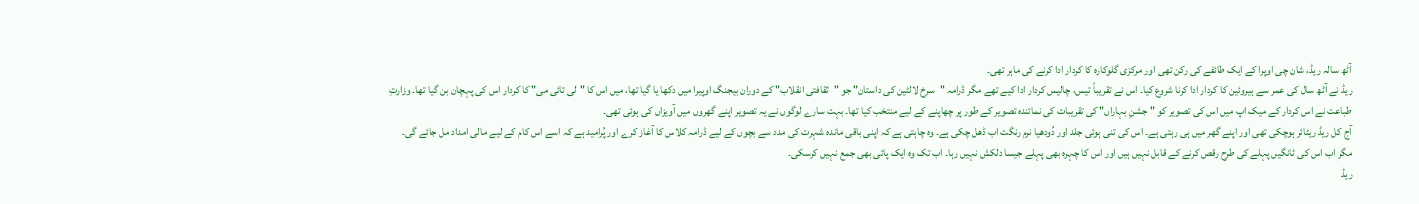آٹھ سالہ ریڈ، شان چی اوپرا کے ایک طائفے کی رکن تھی اور مرکزی گلوکارہ کا کردار ادا کرنے کی ماہر تھی۔
ریڈ نے آٹھ سال کی عمر سے ہیروئین کا کردار ادا کرنا شروع کیا۔ اس نے تقریباً تیس، چالیس کردار ادا کیے تھے مگر ڈرامہ "سرخ لالٹین کی داستان" جو "ثقافتی انقلاب" کے دوران بیجنگ اوپیرا میں دکھا یا گیا تھا، میں اس کا "لی تائی می" کا کردار اس کی پہچان بن گیا تھا۔ وزارتِ طباعت نے اس کردار کے میک اپ میں اس کی تصویر کو "جشنِ بہاراں" کی تقریبات کی نمائندہ تصویر کے طور پر چھاپنے کے لیے منتخب کیا تھا۔ بہت سارے لوگوں نے یہ تصویر اپنے گھروں میں آویزاں کی ہوئی تھی۔
آج کل ریڈ ریٹائر ہوچکی تھی اور اپنے گھر میں ہی رہتی ہے۔ اس کی تنی ہوئی جلد اور دُودھیا نرم رنگت اب ڈھل چکی ہے۔ وہ چاہتی ہے کہ اپنی باقی ماندہ شہرت کی مدد سے بچوں کے لیے ڈرامہ کلاس کا آغاز کرے اور پُرامید ہے کہ اسے اس کام کے لیے مالی امداد مل جائے گی۔
مگر اب اس کی ٹانگیں پہلے کی طرح رقص کرنے کے قابل نہیں ہیں اور اس کا چہرہ بھی پہلے جیسا دلکش نہیں رہا۔ اب تک وہ ایک پائی بھی جمع نہیں کرسکی۔
ریڈ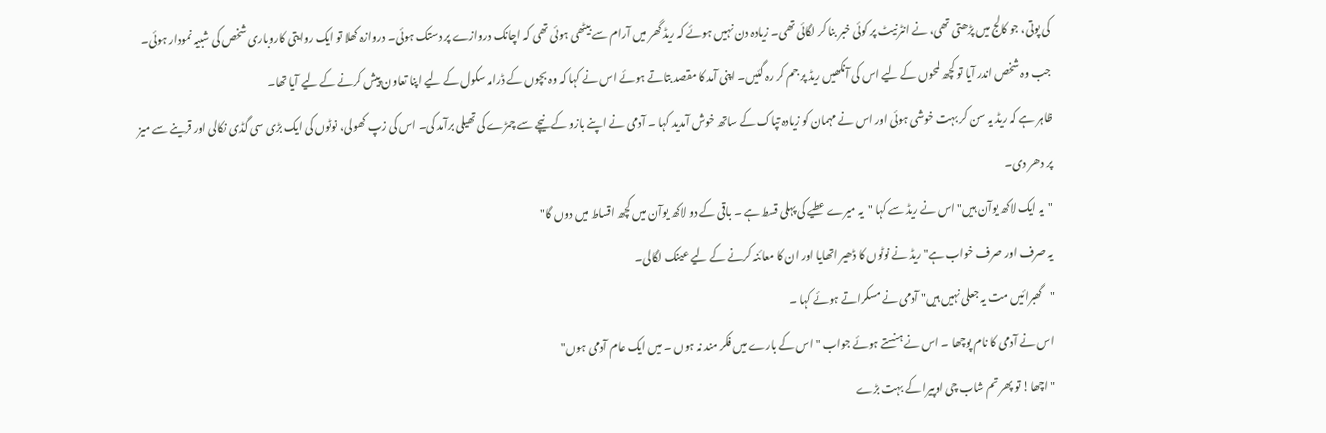کی پوتی، جو کالج میں پڑھتی تھی، نے انٹرنیٹ پر کوئی خبر بنا کر لگائی تھی۔ زیادہ دن نہیں ہوئے کہ ریڈ گھر میں آرام سے بیٹھی ہوئی تھی کہ اچانک دروازے پر دستک ہوئی۔ دروازہ کھلا تو ایک روایتی کاروباری شخص کی شبیہ نمودار ہوئی۔ جب وہ شخص اندر آیا تو کچھ لمحوں کے لیے اس کی آنکھیں ریڈ پر جم کر رہ گئیں۔ اپنی آمد کا مقصد بتاتے ہوئے اس نے کہا کہ وہ بچوں کے ڈرامہ سکول کے لیے اپنا تعاون پیش کرنے کے لیے آیا تھا۔
ظاہر ہے کہ ریڈ یہ سن کر بہت خوشی ہوئی اور اس نے مہمان کو زیادہ تپاک کے ساتھ خوش آمدید کہا ۔ آدمی نے اپنے بازو کے نیچے سے چمڑے کی تھیلی برآمد کی۔ اس کی زپ کھولی، نوٹوں کی ایک بڑی سی گڈی نکالی اور قرینے سے میز پر دھر دی۔
"یہ ایک لاکھ یوآن ہیں" اس نے ریڈ سے کہا "یہ میرے عطیے کی پہلی قسط ہے ۔ باقی کے دو لاکھ یوآن میں کچھ اقساط میں دوں گا"
یہ صرف اور صرف خواب ہے" ریڈ نے نوٹوں کا ڈھیر اتھایا اور ان کا معائنہ کرنے کے لیے عینک لگالی۔
"گھبرائیں مت یہ جعلی نہیں ہیں" آدمی نے مسکراتے ہوئے کہا ۔
اس نے آدمی کا نام پوچھا ۔ اس نے ہنستے ہوئے جواب "اس کے بارے میں فکر مند نہ ہوں ۔ میں ایک عام آدمی ہوں"
"اچھا! تو پھر تم شاب چی اوپیرا کے بہت بڑے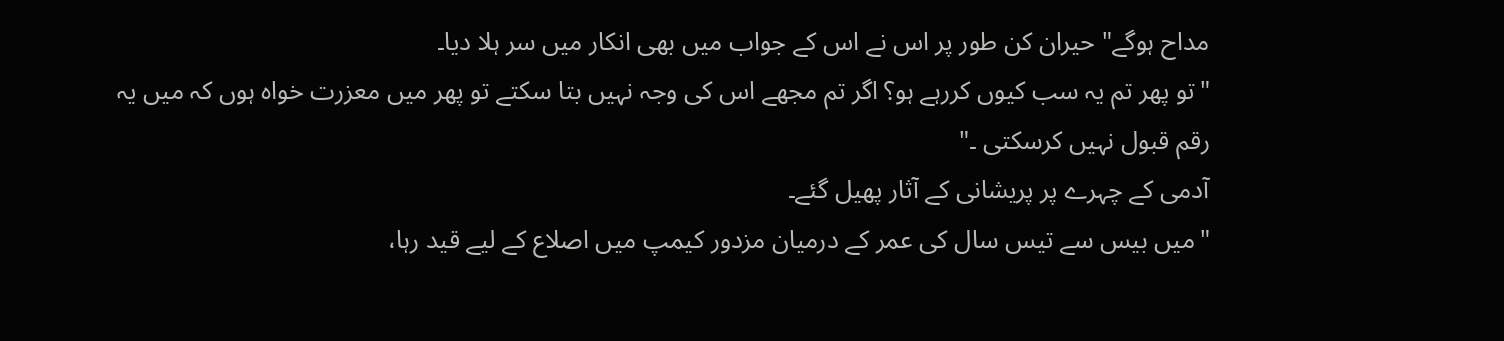مداح ہوگے" حیران کن طور پر اس نے اس کے جواب میں بھی انکار میں سر ہلا دیا۔
"تو پھر تم یہ سب کیوں کررہے ہو؟ اگر تم مجھے اس کی وجہ نہیں بتا سکتے تو پھر میں معزرت خواہ ہوں کہ میں یہ رقم قبول نہیں کرسکتی ۔"
آدمی کے چہرے پر پریشانی کے آثار پھیل گئے۔
"میں بیس سے تیس سال کی عمر کے درمیان مزدور کیمپ میں اصلاع کے لیے قید رہا،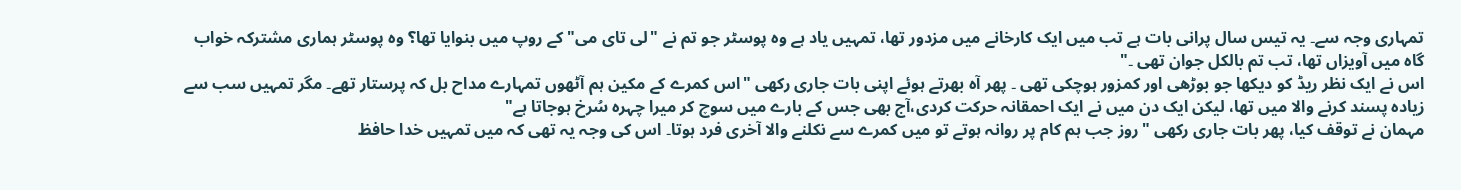تمہاری وجہ سے۔ یہ تیس سال پرانی بات ہے تب میں ایک کارخانے میں مزدور تھا، تمہیں یاد ہے وہ پوسٹر جو تم نے "لی تای می" کے روپ میں بنوایا تھا؟ وہ پوسٹر ہماری مشترکہ خواب گاہ میں آویزاں تھا، تب تم بالکل جوان تھی ۔"
اس نے ایک نظر ریڈ کو دیکھا جو بوڑھی اور کمزور ہوچکی تھی ۔ پھر آہ بھرتے ہوئے اپنی بات جاری رکھی "اس کمرے کے مکین ہم آٹھوں تمہارے مداح بل کہ پرستار تھے۔ مگر تمہیں سب سے زیادہ پسند کرنے والا میں تھا، لیکن ایک دن میں نے ایک احمقانہ حرکت کردی،آج بھی جس کے بارے میں سوچ کر میرا چہرہ سُرخ ہوجاتا ہے"
مہمان نے توقف کیا، پھر بات جاری رکھی "روز جب ہم کام پر روانہ ہوتے تو میں کمرے سے نکلنے والا آخری فرد ہوتا۔ اس کی وجہ یہ تھی کہ میں تمہیں خدا حافظ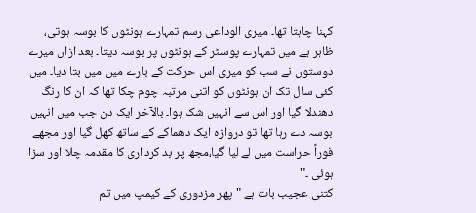کہنا چاہتا تھا۔ میری الوداعی رسم تمہارے ہونٹوں کا بوسہ ہوتی، ظاہر ہے میں تمہارے پوسٹر کے ہونٹوں پر بوسہ دیتا۔ بعد ازاں میرے دوستوں نے سب کو میری اس حرکت کے بارے میں میں بتا دیا۔ میں کئی سال تک ان ہونٹوں کو اتنی مرتبہ چوم چکا تھا کہ ان کا رنگ دھندلا گیا اور اس سے انہیں شک ہوا۔ بالآخر ایک دن جب میں انہیں بوسہ دے رہا تھا تو دروازہ ایک دھماکے کے ساتھ کھل گیا اور مجھے فوراً حراست میں لے لیا گیا،مجھ پر بد کرداری کا مقدمہ چلا اور سزا ہوئی ۔"
کتنی عجیب بات ہے "پھر مزدوری کے کیمپ میں تم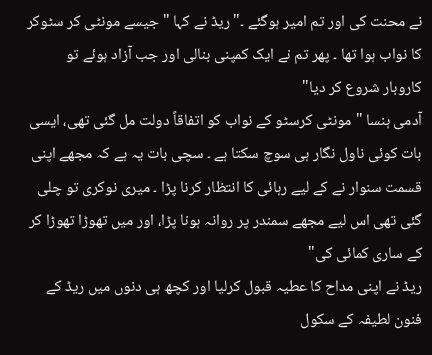نے محنت کی اور تم امیر ہوگئے ۔" ریڈ نے کہا " جیسے مونٹی کر سٹوکر کا نواب ہوا تھا ۔ پھر تم نے ایک کمپنی بنالی اور جب آزاد ہوئے تو کاروبار شروع کر دیا"
آدمی ہنسا "مونٹی کرسٹو کے نواب کو اتفاقاً دولت مل گئی تھی، ایسی بات کوئی ناول نگار ہی سوچ سکتا ہے ۔ سچی بات یہ ہے کہ مجھے اپنی قسمت سنوار نے کے لیے رہائی کا انتظار کرنا پڑا ۔ میری نوکری تو چلی گئی تھی اس لیے مجھے سمندر پر روانہ ہونا پڑا، اور میں تھوڑا تھوڑا کر کے ساری کمائی کی"
ریڈ نے اپنی مداح کا عطیہ قبول کرلیا اور کچھ ہی دنوں میں ریڈ کے فنون لطیفہ کے سکول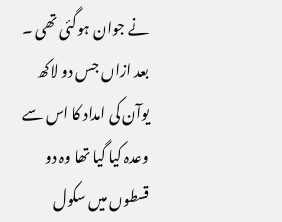نے جوان ہوگئی تھی ۔ بعد ازاں جس دو لاکھ یوآن کی امداد کا اس سے وعدہ کیا گیا تھا وہ دو قسطوں میں سکول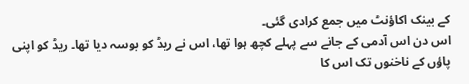کے بینک اکاؤنٹ میں جمع کرادی گئی۔
اس دن اس آدمی کے جانے سے پہلے کچھ ہوا تھا، اس نے ریڈ کو بوسہ دیا تھا۔ ریڈ کو اپنی پاؤں کے ناخنوں تک اس کا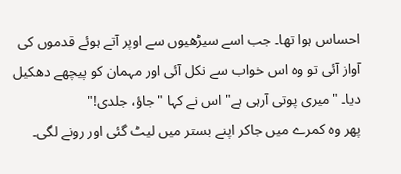احساس ہوا تھا۔ جب اسے سیڑھیوں سے اوپر آتے ہوئے قدموں کی آواز آئی تو وہ اس خواب سے نکل آئی اور مہمان کو پیچھے دھکیل دیا۔ "میری پوتی آرہی ہے"اس نے کہا "جاؤ، جلدی!"
پھر وہ کمرے میں جاکر اپنے بستر میں لیٹ گئی اور رونے لگی۔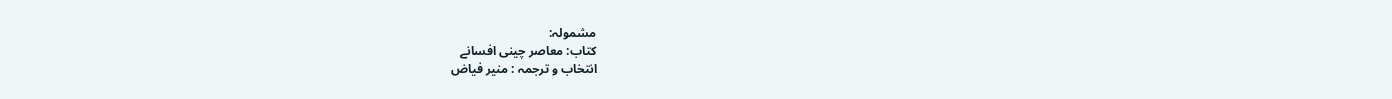مشمولہ:
کتاب: معاصر چینی افسانے
انتخاب و ترجمہ : منیر فیاض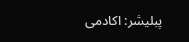پبلیشر: اکادمی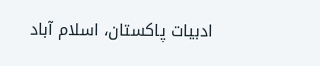ادبیات پاکستان، اسلام آباد